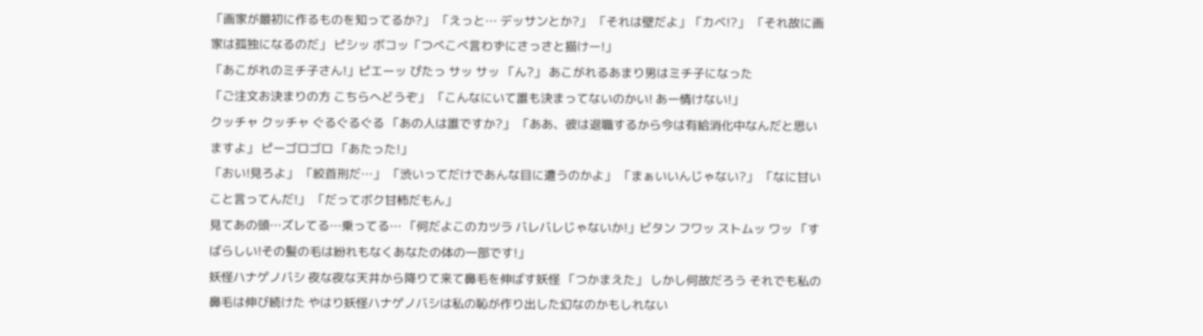「画家が最初に作るものを知ってるか?」 「えっと… デッサンとか?」 「それは壁だよ」「カベ!?」 「それ故に画家は孤独になるのだ」 ピシッ ボコッ「つべこべ言わずにさっさと描けー!」
「あこがれのミチ子さん!」ピエーッ ぴたっ サッ サッ 「ん?」 あこがれるあまり男はミチ子になった
「ご注文お決まりの方 こちらへどうぞ」 「こんなにいて誰も決まってないのかい! あー情けない!」
クッチャ クッチャ ぐるぐるぐる 「あの人は誰ですか?」 「ああ、彼は退職するから今は有給消化中なんだと思いますよ」 ピーゴロゴロ 「あたった!」
「おい!見ろよ」 「絞首刑だ…」 「渋いってだけであんな目に遭うのかよ」 「まぁいいんじゃない?」 「なに甘いこと言ってんだ!」 「だってボク甘柿だもん」
見てあの頭…ズレてる…乗ってる… 「何だよこのカツラ バレバレじゃないか!」ビタン フワッ ストムッ ワッ 「すばらしい!その髪の毛は紛れもなくあなたの体の一部です!」
妖怪ハナゲノバシ 夜な夜な天井から降りて来て鼻毛を伸ばす妖怪 「つかまえた」 しかし何故だろう それでも私の鼻毛は伸び続けた やはり妖怪ハナゲノバシは私の恥が作り出した幻なのかもしれない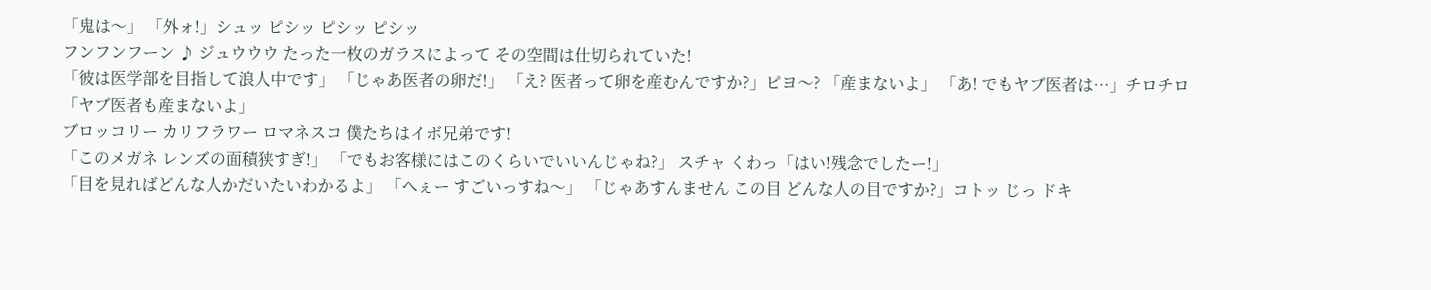「鬼は〜」 「外ォ!」シュッ ピシッ ピシッ ピシッ
フンフンフーン ♪ ジュウウウ たった一枚のガラスによって その空間は仕切られていた!
「彼は医学部を目指して浪人中です」 「じゃあ医者の卵だ!」 「え? 医者って卵を産むんですか?」ピヨ〜? 「産まないよ」 「あ! でもヤブ医者は…」チロチロ 「ヤブ医者も産まないよ」
ブロッコリー カリフラワー ロマネスコ 僕たちはイボ兄弟です!
「このメガネ レンズの面積狭すぎ!」 「でもお客様にはこのくらいでいいんじゃね?」 スチャ くわっ「はい!残念でしたー!」
「目を見ればどんな人かだいたいわかるよ」 「へぇー すごいっすね〜」 「じゃあすんません この目 どんな人の目ですか?」コトッ じっ ドキ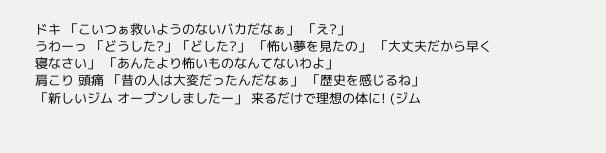ドキ 「こいつぁ救いようのないバカだなぁ」 「え?」
うわーっ 「どうした?」「どした?」 「怖い夢を見たの」 「大丈夫だから早く寝なさい」 「あんたより怖いものなんてないわよ」
肩こり 頭痛 「昔の人は大変だったんだなぁ」 「歴史を感じるね」
「新しいジム オープンしましたー」 来るだけで理想の体に! (ジム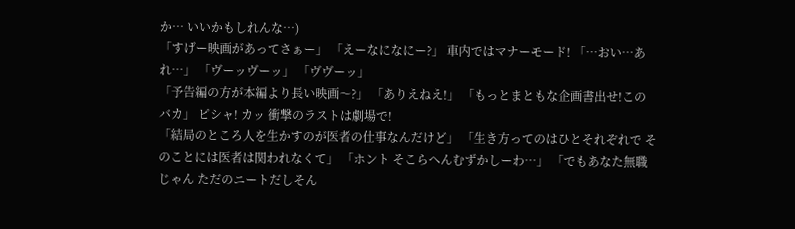か… いいかもしれんな…)
「すげー映画があってさぁー」 「えーなになにー?」 車内ではマナーモード! 「…おい…あれ…」 「ヴーッヴーッ」 「ヴヴーッ」
「予告編の方が本編より長い映画〜?」 「ありえねえ!」 「もっとまともな企画書出せ!このバカ」 ピシャ! カッ 衝撃のラストは劇場で!
「結局のところ人を生かすのが医者の仕事なんだけど」 「生き方ってのはひとそれぞれで そのことには医者は関われなくて」 「ホント そこらへんむずかしーわ…」 「でもあなた無職じゃん ただのニートだしそん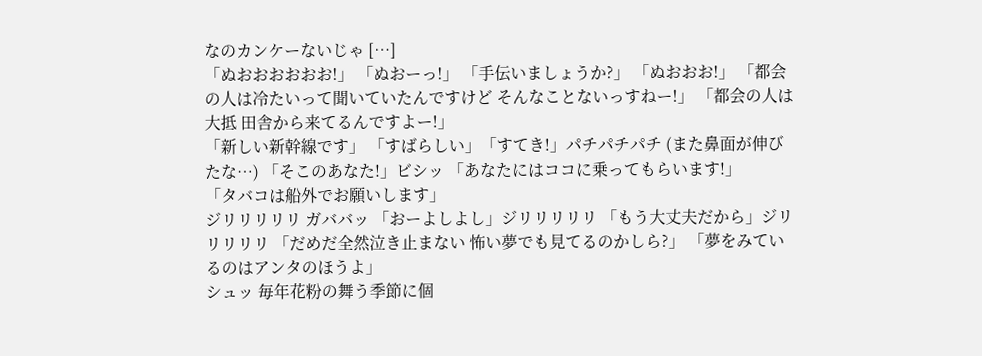なのカンケーないじゃ […]
「ぬおおおおおお!」 「ぬおーっ!」 「手伝いましょうか?」 「ぬおおお!」 「都会の人は冷たいって聞いていたんですけど そんなことないっすねー!」 「都会の人は大抵 田舎から来てるんですよー!」
「新しい新幹線です」 「すばらしい」「すてき!」パチパチパチ (また鼻面が伸びたな…) 「そこのあなた!」ビシッ 「あなたにはココに乗ってもらいます!」
「タバコは船外でお願いします」
ジリリリリリ ガババッ 「おーよしよし」ジリリリリリ 「もう大丈夫だから」ジリリリリリ 「だめだ全然泣き止まない 怖い夢でも見てるのかしら?」 「夢をみているのはアンタのほうよ」
シュッ 毎年花粉の舞う季節に個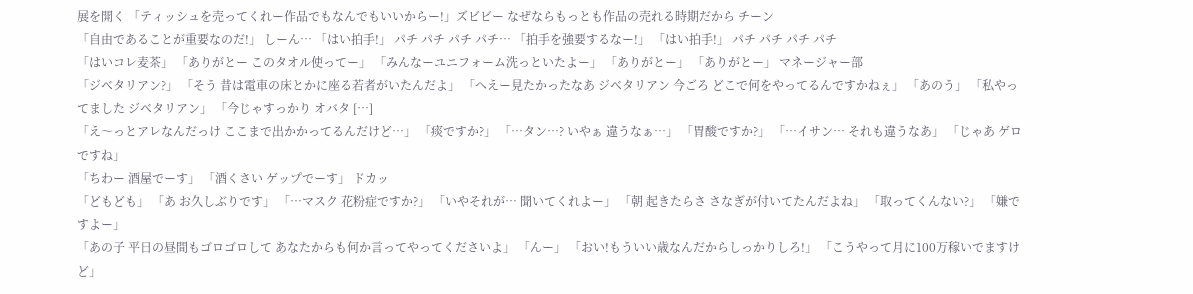展を開く 「ティッシュを売ってくれー作品でもなんでもいいからー!」ズビビー なぜならもっとも作品の売れる時期だから チーン
「自由であることが重要なのだ!」 しーん… 「はい拍手!」 パチ パチ パチ パチ… 「拍手を強要するなー!」 「はい拍手!」 パチ パチ パチ パチ
「はいコレ麦茶」 「ありがとー このタオル使ってー」 「みんなーユニフォーム洗っといたよー」 「ありがとー」 「ありがとー」 マネージャー部
「ジベタリアン?」 「そう 昔は電車の床とかに座る若者がいたんだよ」 「へえー見たかったなあ ジベタリアン 今ごろ どこで何をやってるんですかねぇ」 「あのう」 「私やってました ジベタリアン」 「今じゃすっかり オバタ […]
「え〜っとアレなんだっけ ここまで出かかってるんだけど…」 「痰ですか?」 「…タン…? いやぁ 違うなぁ…」 「胃酸ですか?」 「…イサン… それも違うなあ」 「じゃあ ゲロですね」
「ちわー 酒屋でーす」 「酒くさい ゲップでーす」 ドカッ
「どもども」 「あ お久しぶりです」 「…マスク 花粉症ですか?」 「いやそれが… 聞いてくれよー」 「朝 起きたらさ さなぎが付いてたんだよね」 「取ってくんない?」 「嫌ですよー」
「あの子 平日の昼間もゴロゴロして あなたからも何か言ってやってくださいよ」 「んー」 「おい!もういい歳なんだからしっかりしろ!」 「こうやって月に100万稼いでますけど」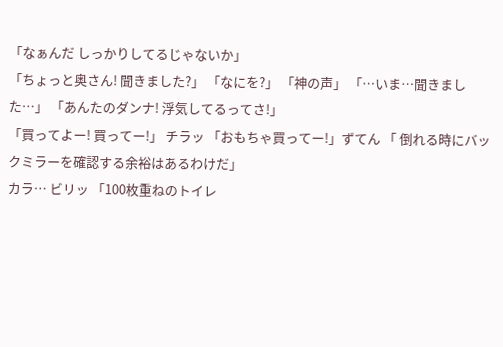「なぁんだ しっかりしてるじゃないか」
「ちょっと奥さん! 聞きました?」 「なにを?」 「神の声」 「…いま…聞きました…」 「あんたのダンナ! 浮気してるってさ!」
「買ってよー! 買ってー!」 チラッ 「おもちゃ買ってー!」ずてん 「 倒れる時にバックミラーを確認する余裕はあるわけだ」
カラ… ビリッ 「100枚重ねのトイレ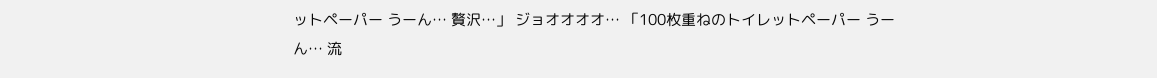ットペーパー うーん… 贅沢…」 ジョオオオオ… 「100枚重ねのトイレットペーパー うーん… 流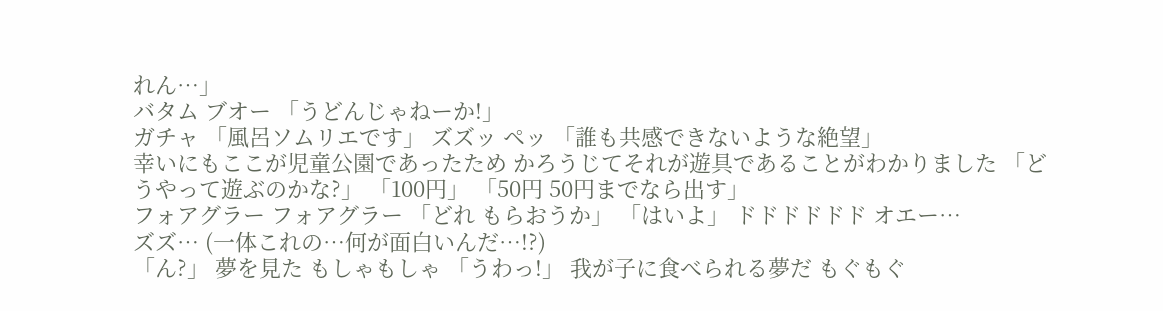れん…」
バタム ブオー 「うどんじゃねーか!」
ガチャ 「風呂ソムリエです」 ズズッ ペッ 「誰も共感できないような絶望」
幸いにもここが児童公園であったため かろうじてそれが遊具であることがわかりました 「どうやって遊ぶのかな?」 「100円」 「50円 50円までなら出す」
フォアグラー フォアグラー 「どれ もらおうか」 「はいよ」 ドドドドドド オエー…
ズズ… (一体これの…何が面白いんだ…!?)
「ん?」 夢を見た もしゃもしゃ 「うわっ!」 我が子に食べられる夢だ もぐもぐ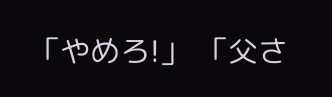「やめろ!」 「父さ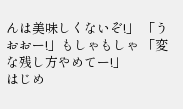んは美味しくないぞ!」 「うおおー!」もしゃもしゃ 「変な残し方やめてー!」
はじめ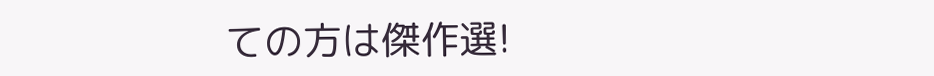ての方は傑作選!